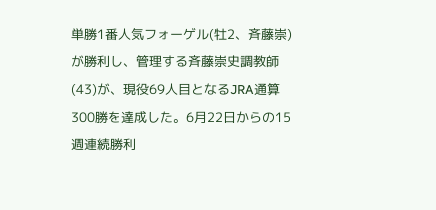単勝1番人気フォーゲル(牡2、斉藤崇)が勝利し、管理する斉藤崇史調教師(43)が、現役69人目となるJRA通算300勝を達成した。6月22日からの15週連続勝利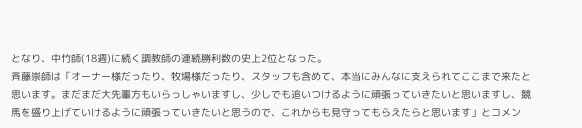となり、中竹師(18週)に続く調教師の連続勝利数の史上2位となった。
斉藤崇師は「オーナー様だったり、牧場様だったり、スタッフも含めて、本当にみんなに支えられてここまで来たと思います。まだまだ大先輩方もいらっしゃいますし、少しでも追いつけるように頑張っていきたいと思いますし、競馬を盛り上げていけるように頑張っていきたいと思うので、これからも見守ってもらえたらと思います」とコメン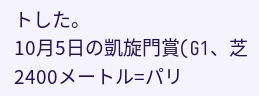トした。
10月5日の凱旋門賞(G1、芝2400メートル=パリ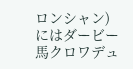ロンシャン)にはダービー馬クロワデュ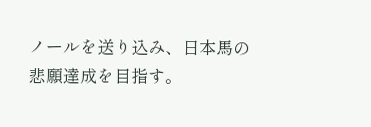ノールを送り込み、日本馬の悲願達成を目指す。